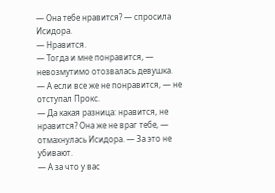— Она тебе нравится? — спросила Исидора.
— Нравится.
— Тогда и мне понравится, — невозмутимо отозвалась девушка.
— А если все же не понравится, — не отступал Прокс.
— Да какая разница: нравится, не нравится? Она же не враг тебе, — отмахнулась Исидора. — За это не убивают.
— А за что у вас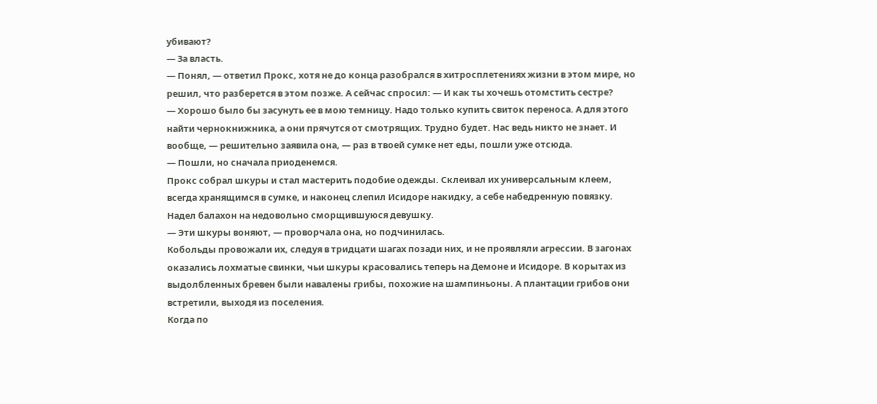убивают?
— За власть.
— Понял, — ответил Прокс, хотя не до конца разобрался в хитросплетениях жизни в этом мире, но решил, что разберется в этом позже. А сейчас спросил: — И как ты хочешь отомстить сестре?
— Хорошо было бы засунуть ее в мою темницу. Надо только купить свиток переноса. А для этого найти чернокнижника, а они прячутся от смотрящих. Трудно будет. Нас ведь никто не знает. И вообще, — решительно заявила она, — раз в твоей сумке нет еды, пошли уже отсюда.
— Пошли, но сначала приоденемся.
Прокс собрал шкуры и стал мастерить подобие одежды. Склеивал их универсальным клеем, всегда хранящимся в сумке, и наконец слепил Исидоре накидку, а себе набедренную повязку. Надел балахон на недовольно сморщившуюся девушку.
— Эти шкуры воняют, — проворчала она, но подчинилась.
Кобольды провожали их, следуя в тридцати шагах позади них, и не проявляли агрессии. В загонах оказались лохматые свинки, чьи шкуры красовались теперь на Демоне и Исидоре. В корытах из выдолбленных бревен были навалены грибы, похожие на шампиньоны. А плантации грибов они встретили, выходя из поселения.
Когда по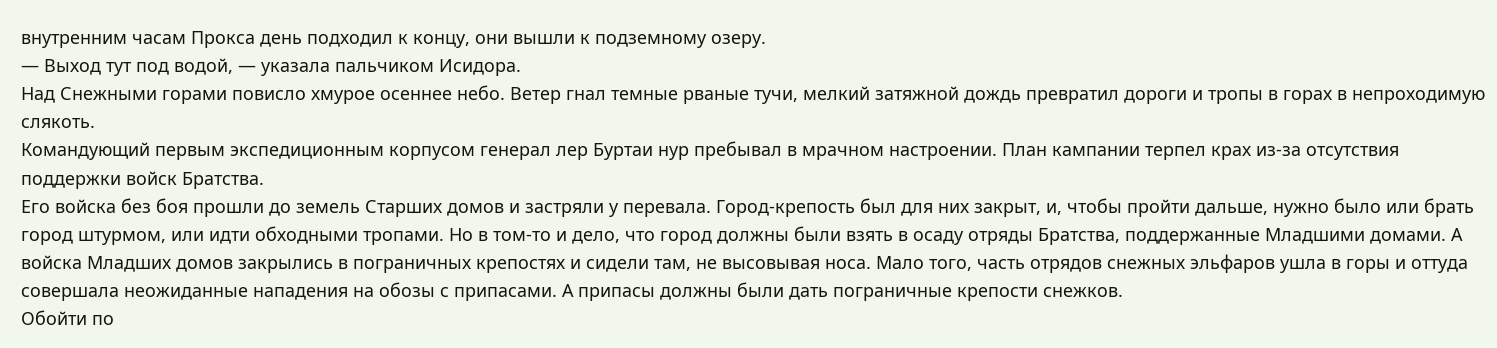внутренним часам Прокса день подходил к концу, они вышли к подземному озеру.
— Выход тут под водой, — указала пальчиком Исидора.
Над Снежными горами повисло хмурое осеннее небо. Ветер гнал темные рваные тучи, мелкий затяжной дождь превратил дороги и тропы в горах в непроходимую слякоть.
Командующий первым экспедиционным корпусом генерал лер Буртаи нур пребывал в мрачном настроении. План кампании терпел крах из-за отсутствия поддержки войск Братства.
Его войска без боя прошли до земель Старших домов и застряли у перевала. Город-крепость был для них закрыт, и, чтобы пройти дальше, нужно было или брать город штурмом, или идти обходными тропами. Но в том-то и дело, что город должны были взять в осаду отряды Братства, поддержанные Младшими домами. А войска Младших домов закрылись в пограничных крепостях и сидели там, не высовывая носа. Мало того, часть отрядов снежных эльфаров ушла в горы и оттуда совершала неожиданные нападения на обозы с припасами. А припасы должны были дать пограничные крепости снежков.
Обойти по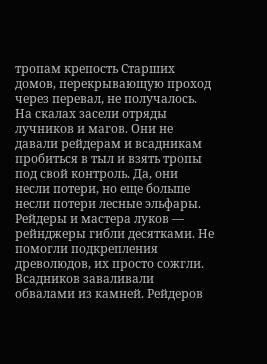тропам крепость Старших домов, перекрывающую проход через перевал, не получалось. На скалах засели отряды лучников и магов. Они не давали рейдерам и всадникам пробиться в тыл и взять тропы под свой контроль. Да, они несли потери, но еще больше несли потери лесные эльфары. Рейдеры и мастера луков — рейнджеры гибли десятками. Не помогли подкрепления древолюдов, их просто сожгли. Всадников заваливали обвалами из камней. Рейдеров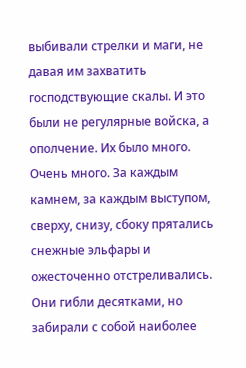выбивали стрелки и маги, не давая им захватить господствующие скалы. И это были не регулярные войска, а ополчение. Их было много. Очень много. За каждым камнем, за каждым выступом, сверху, снизу, сбоку прятались снежные эльфары и ожесточенно отстреливались. Они гибли десятками, но забирали с собой наиболее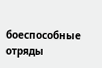боеспособные отряды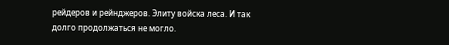рейдеров и рейнджеров. Элиту войска леса. И так долго продолжаться не могло.